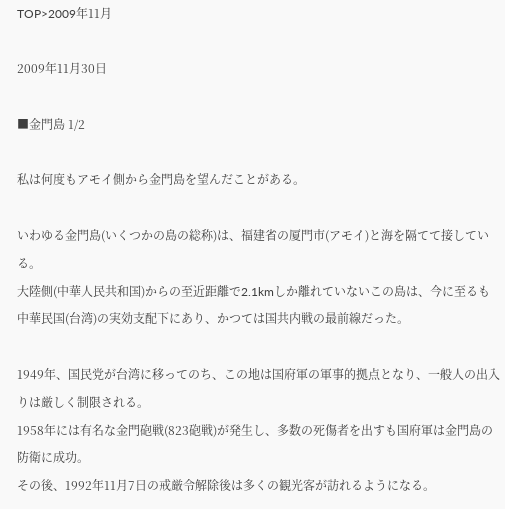TOP>2009年11月

2009年11月30日

■金門島 1/2

私は何度もアモイ側から金門島を望んだことがある。

いわゆる金門島(いくつかの島の総称)は、福建省の厦門市(アモイ)と海を隔てて接している。
大陸側(中華人民共和国)からの至近距離で2.1kmしか離れていないこの島は、今に至るも中華民国(台湾)の実効支配下にあり、かつては国共内戦の最前線だった。

1949年、国民党が台湾に移ってのち、この地は国府軍の軍事的拠点となり、一般人の出入りは厳しく制限される。
1958年には有名な金門砲戦(823砲戦)が発生し、多数の死傷者を出すも国府軍は金門島の防衛に成功。
その後、1992年11月7日の戒厳令解除後は多くの観光客が訪れるようになる。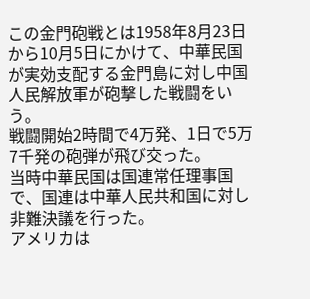この金門砲戦とは1958年8月23日から10月5日にかけて、中華民国が実効支配する金門島に対し中国人民解放軍が砲撃した戦闘をいう。
戦闘開始2時間で4万発、1日で5万7千発の砲弾が飛び交った。
当時中華民国は国連常任理事国で、国連は中華人民共和国に対し非難決議を行った。
アメリカは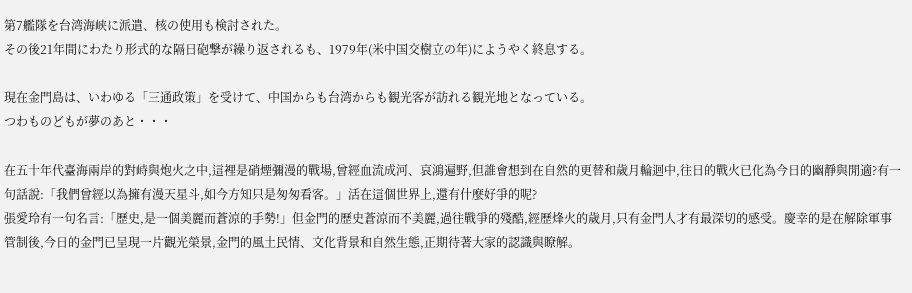第7艦隊を台湾海峡に派遣、核の使用も検討された。
その後21年間にわたり形式的な隔日砲撃が繰り返されるも、1979年(米中国交樹立の年)にようやく終息する。

現在金門島は、いわゆる「三通政策」を受けて、中国からも台湾からも観光客が訪れる観光地となっている。
つわものどもが夢のあと・・・

在五十年代臺海兩岸的對峙與炮火之中,這裡是硝煙彌漫的戰場,曾經血流成河、哀鴻遍野,但誰會想到在自然的更替和歲月輪迴中,往日的戰火已化為今日的幽靜與閒適?有一句話說:「我們曾經以為擁有漫天星斗,如今方知只是匆匆看客。」活在這個世界上,還有什麼好爭的呢?
張愛玲有一句名言:「歷史,是一個美麗而蒼涼的手勢!」但金門的歷史蒼涼而不美麗,過往戰爭的殘酷,經歷烽火的歲月,只有金門人才有最深切的感受。慶幸的是在解除軍事管制後,今日的金門已呈現一片觀光榮景,金門的風土民情、文化背景和自然生態,正期待著大家的認識與瞭解。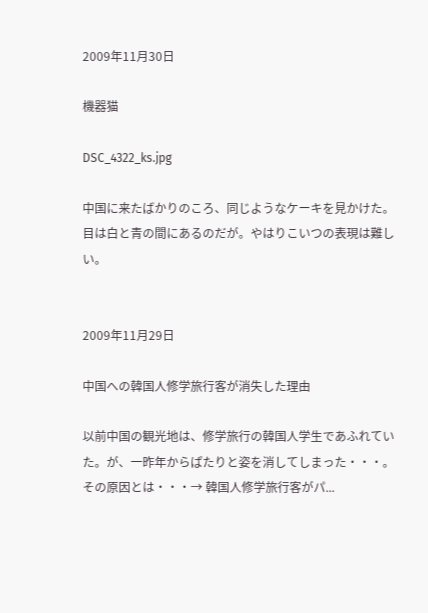2009年11月30日

機器猫

DSC_4322_ks.jpg

中国に来たばかりのころ、同じようなケーキを見かけた。目は白と青の間にあるのだが。やはりこいつの表現は難しい。


2009年11月29日

中国への韓国人修学旅行客が消失した理由

以前中国の観光地は、修学旅行の韓国人学生であふれていた。が、一昨年からぱたりと姿を消してしまった・・・。その原因とは・・・→ 韓国人修学旅行客がパ...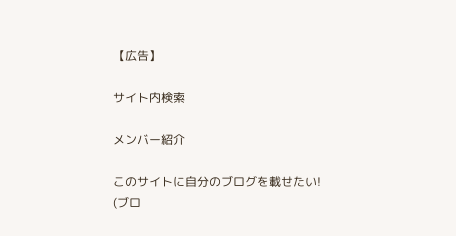【広告】

サイト内検索

メンバー紹介

このサイトに自分のブログを載せたい!
(ブロ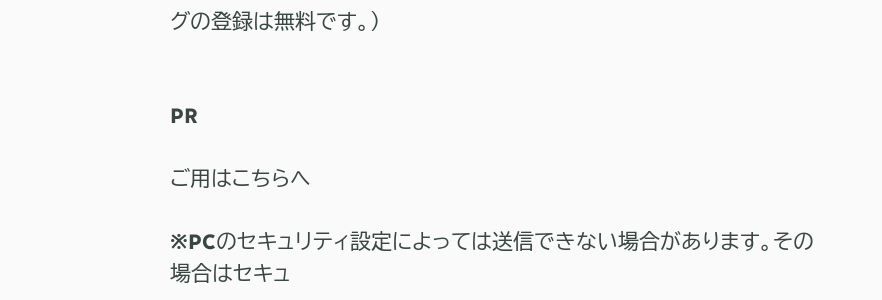グの登録は無料です。)


PR

ご用はこちらへ

※PCのセキュリティ設定によっては送信できない場合があります。その場合はセキュ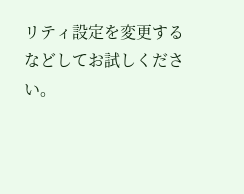リティ設定を変更するなどしてお試しください。